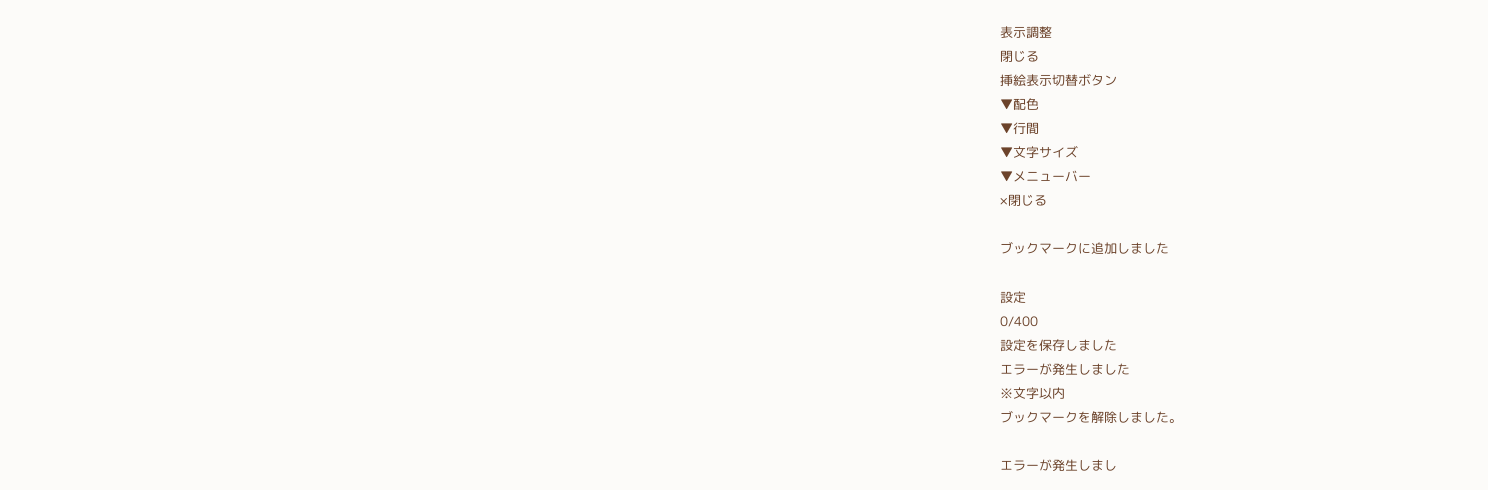表示調整
閉じる
挿絵表示切替ボタン
▼配色
▼行間
▼文字サイズ
▼メニューバー
×閉じる

ブックマークに追加しました

設定
0/400
設定を保存しました
エラーが発生しました
※文字以内
ブックマークを解除しました。

エラーが発生しまし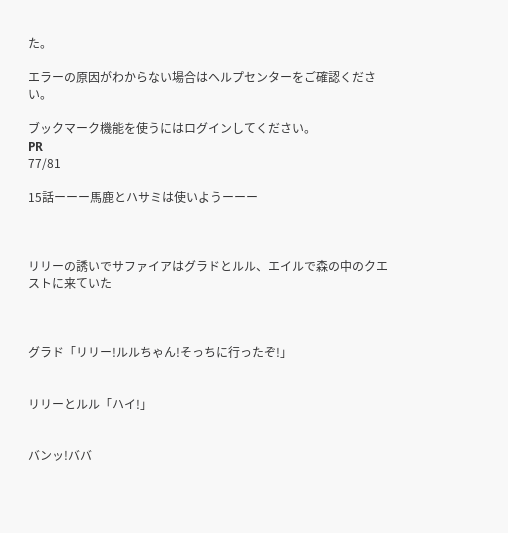た。

エラーの原因がわからない場合はヘルプセンターをご確認ください。

ブックマーク機能を使うにはログインしてください。
PR
77/81

15話ーーー馬鹿とハサミは使いようーーー



リリーの誘いでサファイアはグラドとルル、エイルで森の中のクエストに来ていた



グラド「リリー!ルルちゃん!そっちに行ったぞ!」


リリーとルル「ハイ!」


バンッ!ババ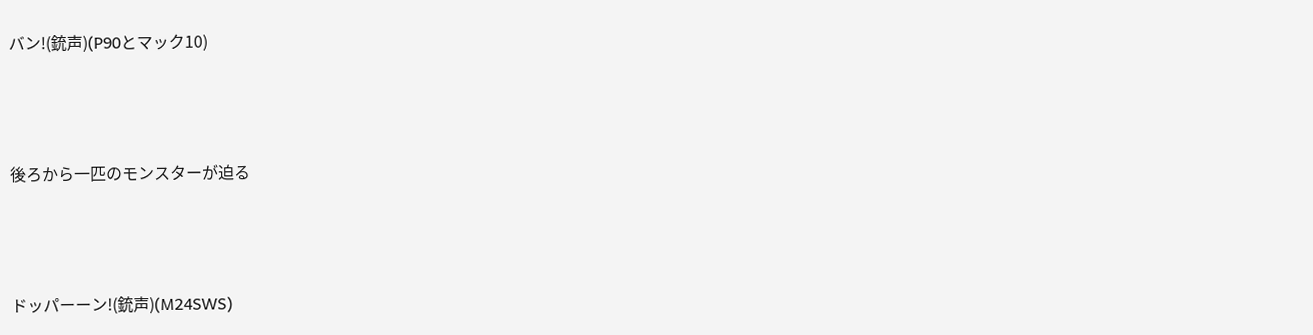バン!(銃声)(P90とマック10)



後ろから一匹のモンスターが迫る



ドッパーーン!(銃声)(M24SWS)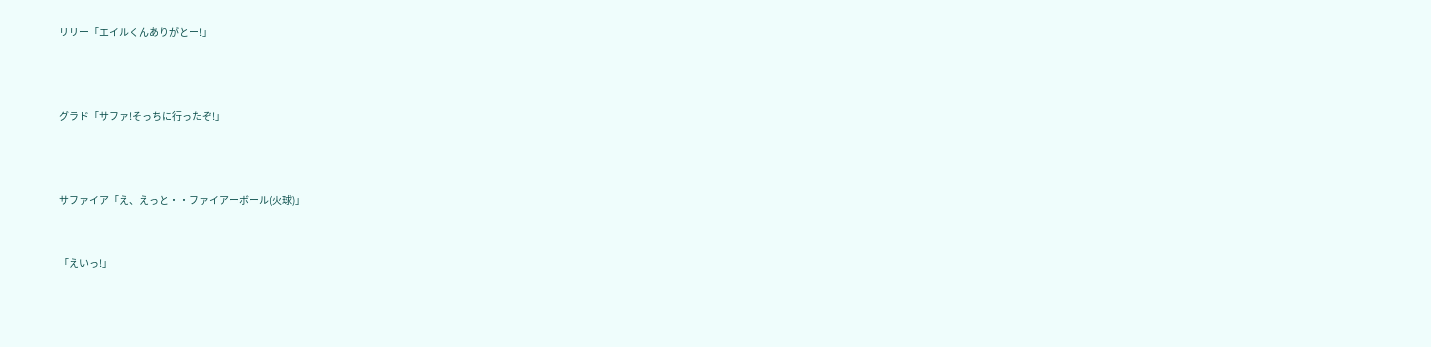リリー「エイルくんありがとー!」



グラド「サファ!そっちに行ったぞ!」



サファイア「え、えっと・・ファイアーボール(火球)」


「えいっ!」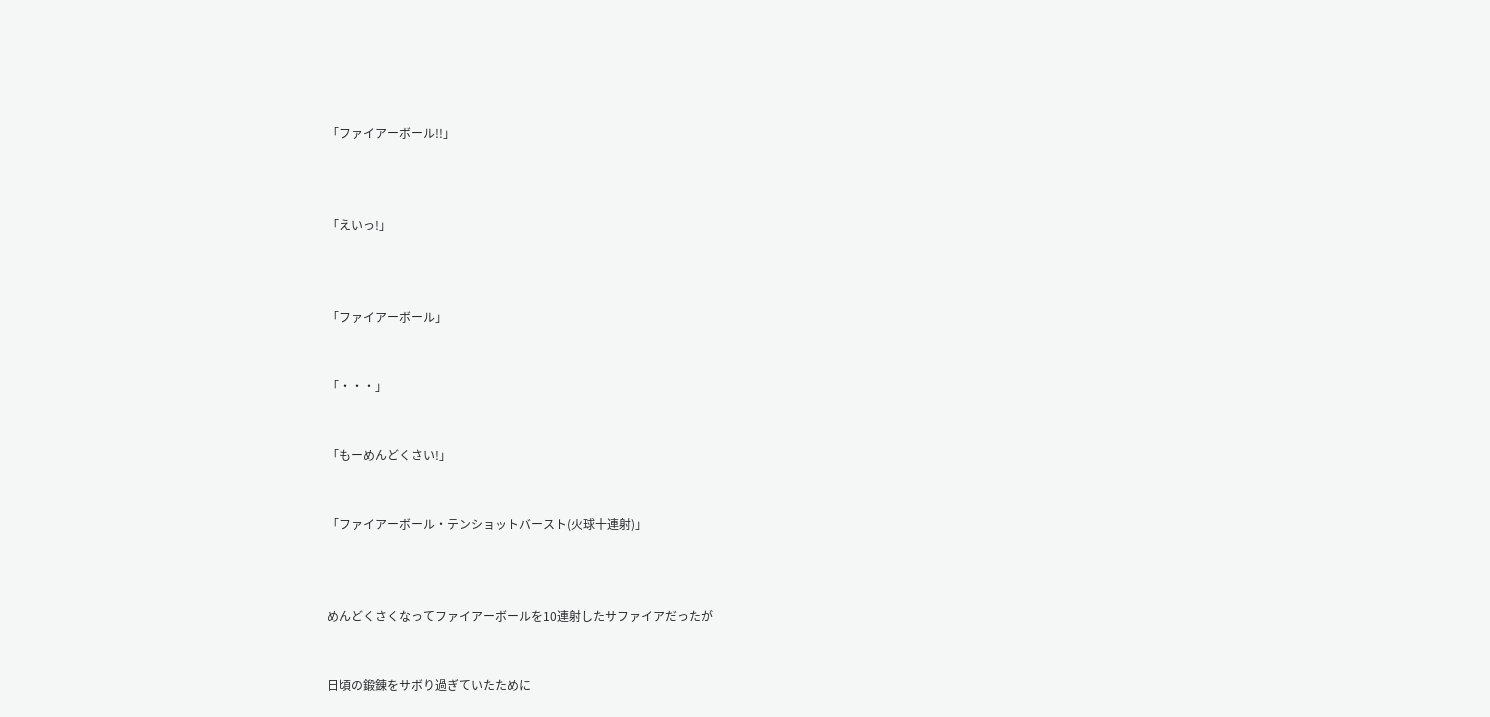「ファイアーボール!!」



「えいっ!」



「ファイアーボール」


「・・・」


「もーめんどくさい!」


「ファイアーボール・テンショットバースト(火球十連射)」



めんどくさくなってファイアーボールを10連射したサファイアだったが


日頃の鍛錬をサボり過ぎていたために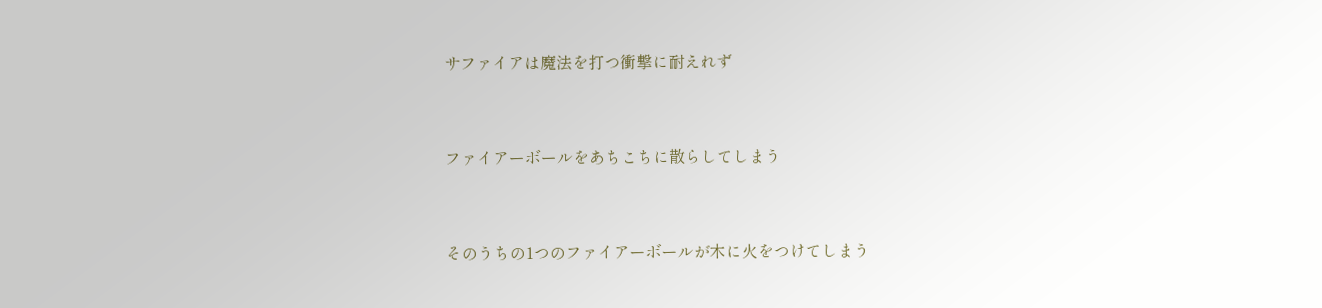サファイアは魔法を打つ衝撃に耐えれず


ファイアーボールをあちこちに散らしてしまう


そのうちの1つのファイアーボールが木に火をつけてしまう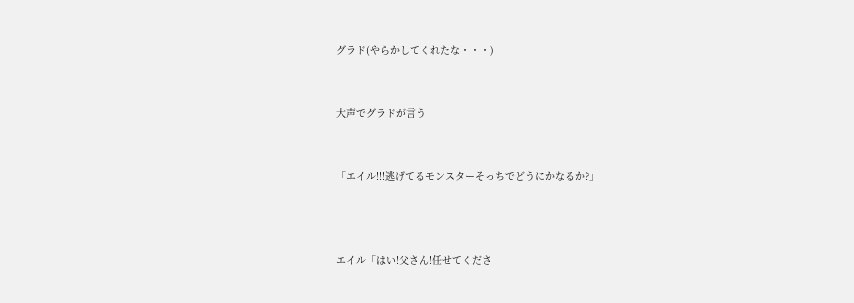グラド(やらかしてくれたな・・・)


大声でグラドが言う


「エイル!!!逃げてるモンスターそっちでどうにかなるか?」



エイル「はい!父さん!任せてくださ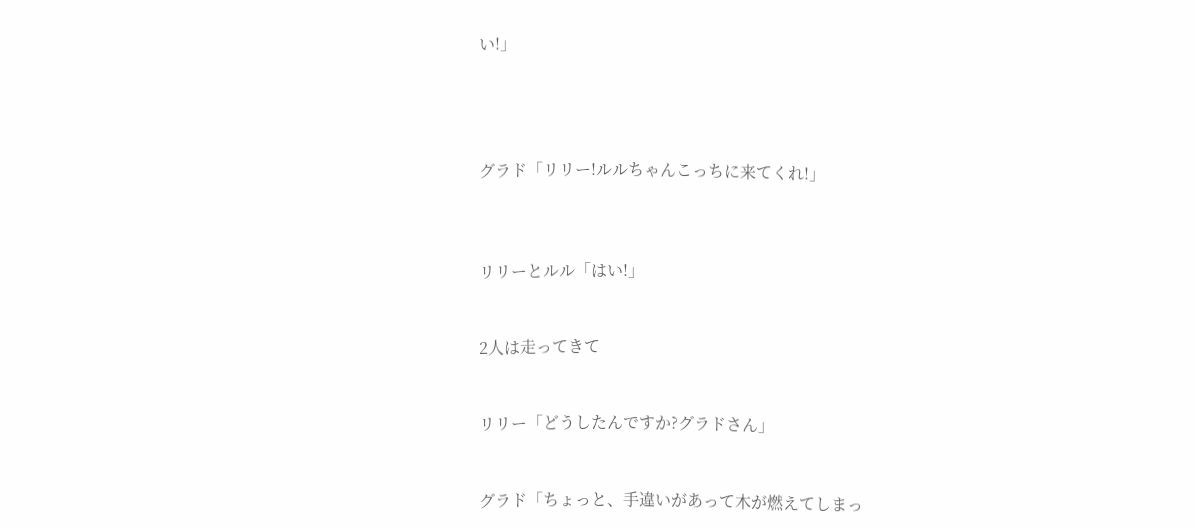い!」




グラド「リリー!ルルちゃんこっちに来てくれ!」



リリーとルル「はい!」


2人は走ってきて


リリー「どうしたんですか?グラドさん」


グラド「ちょっと、手違いがあって木が燃えてしまっ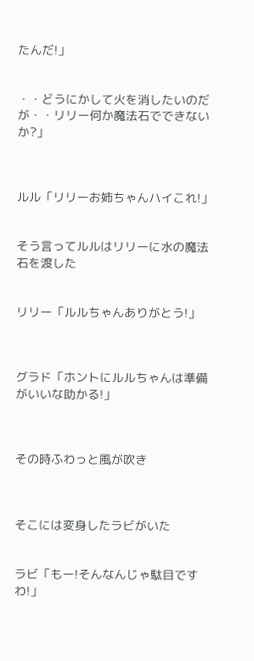たんだ!」


・・どうにかして火を消したいのだが・・リリー何か魔法石でできないか?」



ルル「リリーお姉ちゃんハイこれ!」


そう言ってルルはリリーに水の魔法石を渡した


リリー「ルルちゃんありがとう!」



グラド「ホントにルルちゃんは準備がいいな助かる!」



その時ふわっと風が吹き



そこには変身したラビがいた


ラビ「もー!そんなんじゃ駄目ですわ!」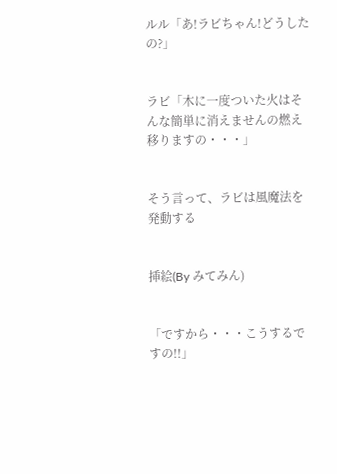ルル「あ!ラビちゃん!どうしたの?」


ラビ「木に一度ついた火はそんな簡単に消えませんの燃え移りますの・・・」


そう言って、ラビは風魔法を発動する


挿絵(By みてみん)


「ですから・・・こうするですの!!」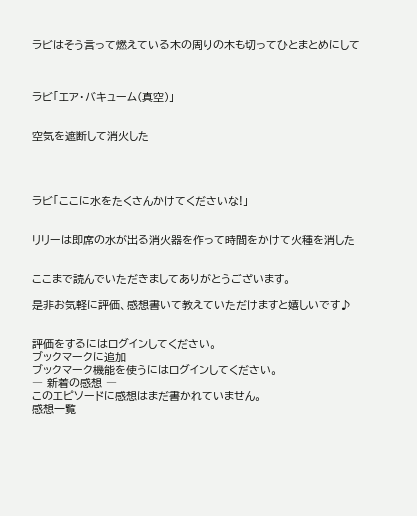ラビはそう言って燃えている木の周りの木も切ってひとまとめにして



ラビ「エア・バキューム(真空)」


空気を遮断して消火した




ラビ「ここに水をたくさんかけてくださいな!」


リリーは即席の水が出る消火器を作って時間をかけて火種を消した


ここまで読んでいただきましてありがとうございます。

是非お気軽に評価、感想書いて教えていただけますと嬉しいです♪


評価をするにはログインしてください。
ブックマークに追加
ブックマーク機能を使うにはログインしてください。
― 新着の感想 ―
このエピソードに感想はまだ書かれていません。
感想一覧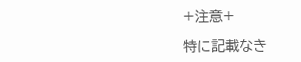+注意+

特に記載なき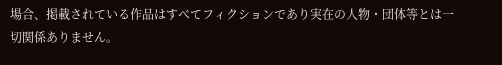場合、掲載されている作品はすべてフィクションであり実在の人物・団体等とは一切関係ありません。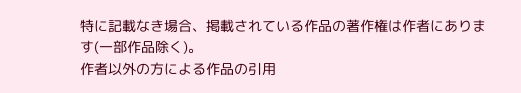特に記載なき場合、掲載されている作品の著作権は作者にあります(一部作品除く)。
作者以外の方による作品の引用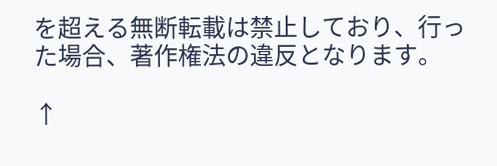を超える無断転載は禁止しており、行った場合、著作権法の違反となります。

↑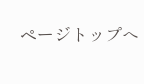ページトップへ